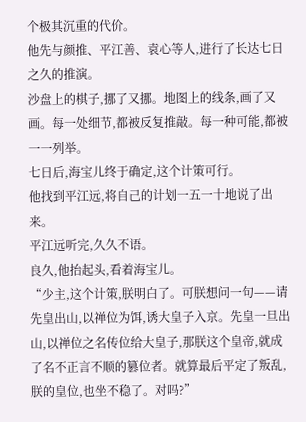个极其沉重的代价。
他先与颜推、平江善、袁心等人,进行了长达七日之久的推演。
沙盘上的棋子,挪了又挪。地图上的线条,画了又画。每一处细节,都被反复推敲。每一种可能,都被一一列举。
七日后,海宝儿终于确定,这个计策可行。
他找到平江远,将自己的计划一五一十地说了出来。
平江远听完,久久不语。
良久,他抬起头,看着海宝儿。
“少主,这个计策,朕明白了。可朕想问一句——请先皇出山,以禅位为饵,诱大皇子入京。先皇一旦出山,以禅位之名传位给大皇子,那朕这个皇帝,就成了名不正言不顺的篡位者。就算最后平定了叛乱,朕的皇位,也坐不稳了。对吗?”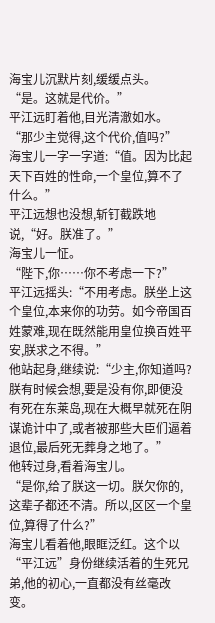海宝儿沉默片刻,缓缓点头。
“是。这就是代价。”
平江远盯着他,目光清澈如水。
“那少主觉得,这个代价,值吗?”
海宝儿一字一字道:“值。因为比起天下百姓的性命,一个皇位,算不了什么。”
平江远想也没想,斩钉截跌地说,“好。朕准了。”
海宝儿一怔。
“陛下,你……你不考虑一下?”
平江远摇头:“不用考虑。朕坐上这个皇位,本来你的功劳。如今帝国百姓蒙难,现在既然能用皇位换百姓平安,朕求之不得。”
他站起身,继续说:“少主,你知道吗?朕有时候会想,要是没有你,即便没有死在东莱岛,现在大概早就死在阴谋诡计中了,或者被那些大臣们逼着退位,最后死无葬身之地了。”
他转过身,看着海宝儿。
“是你,给了朕这一切。朕欠你的,这辈子都还不清。所以,区区一个皇位,算得了什么?”
海宝儿看着他,眼眶泛红。这个以“平江远”身份继续活着的生死兄弟,他的初心,一直都没有丝毫改变。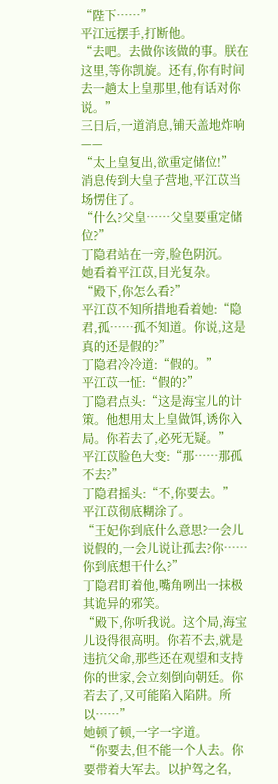“陛下……”
平江远摆手,打断他。
“去吧。去做你该做的事。朕在这里,等你凯旋。还有,你有时间去一趟太上皇那里,他有话对你说。”
三日后,一道消息,铺天盖地炸响——
“太上皇复出,欲重定储位!”
消息传到大皇子营地,平江苡当场愣住了。
“什么?父皇……父皇要重定储位?”
丁隐君站在一旁,脸色阴沉。
她看着平江苡,目光复杂。
“殿下,你怎么看?”
平江苡不知所措地看着她:“隐君,孤……孤不知道。你说,这是真的还是假的?”
丁隐君冷冷道:“假的。”
平江苡一怔:“假的?”
丁隐君点头:“这是海宝儿的计策。他想用太上皇做饵,诱你入局。你若去了,必死无疑。”
平江苡脸色大变:“那……那孤不去?”
丁隐君摇头:“不,你要去。”
平江苡彻底糊涂了。
“王妃你到底什么意思?一会儿说假的,一会儿说让孤去?你……你到底想干什么?”
丁隐君盯着他,嘴角咧出一抹极其诡异的邪笑。
“殿下,你听我说。这个局,海宝儿设得很高明。你若不去,就是违抗父命,那些还在观望和支持你的世家,会立刻倒向朝廷。你若去了,又可能陷入陷阱。所以……”
她顿了顿,一字一字道。
“你要去,但不能一个人去。你要带着大军去。以护驾之名,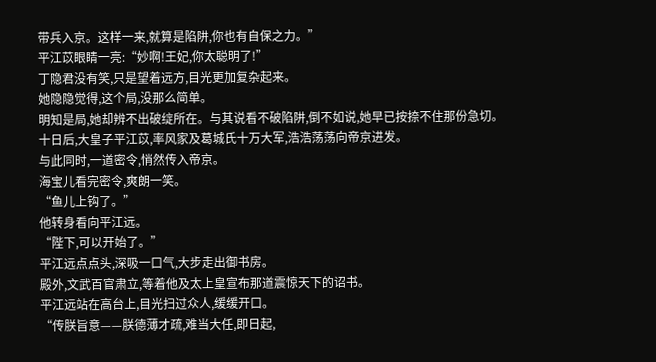带兵入京。这样一来,就算是陷阱,你也有自保之力。”
平江苡眼睛一亮:“妙啊!王妃,你太聪明了!”
丁隐君没有笑,只是望着远方,目光更加复杂起来。
她隐隐觉得,这个局,没那么简单。
明知是局,她却辨不出破绽所在。与其说看不破陷阱,倒不如说,她早已按捺不住那份急切。
十日后,大皇子平江苡,率风家及葛城氏十万大军,浩浩荡荡向帝京进发。
与此同时,一道密令,悄然传入帝京。
海宝儿看完密令,爽朗一笑。
“鱼儿上钩了。”
他转身看向平江远。
“陛下,可以开始了。”
平江远点点头,深吸一口气,大步走出御书房。
殿外,文武百官肃立,等着他及太上皇宣布那道震惊天下的诏书。
平江远站在高台上,目光扫过众人,缓缓开口。
“传朕旨意——朕德薄才疏,难当大任,即日起,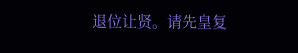退位让贤。请先皇复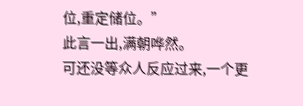位,重定储位。”
此言一出,满朝哗然。
可还没等众人反应过来,一个更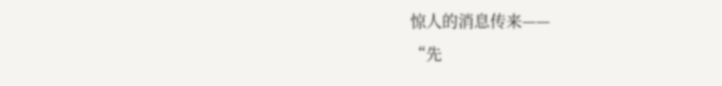惊人的消息传来——
“先